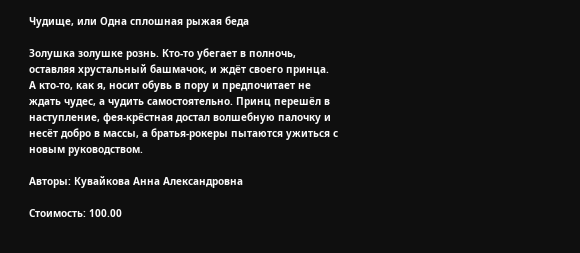Чудище, или Одна сплошная рыжая беда

Золушка золушке рознь. Кто-то убегает в полночь, оставляя хрустальный башмачок, и ждёт своего принца. А кто-то, как я, носит обувь в пору и предпочитает не ждать чудес, а чудить самостоятельно. Принц перешёл в наступление, фея-крёстная достал волшебную палочку и несёт добро в массы, а братья-рокеры пытаются ужиться с новым руководством.

Авторы: Кувайкова Анна Александровна

Стоимость: 100.00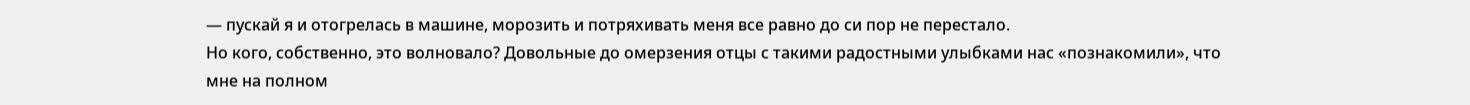— пускай я и отогрелась в машине, морозить и потряхивать меня все равно до си пор не перестало.
Но кого, собственно, это волновало? Довольные до омерзения отцы с такими радостными улыбками нас «познакомили», что мне на полном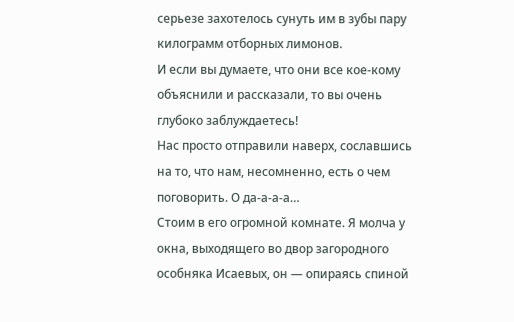серьезе захотелось сунуть им в зубы пару килограмм отборных лимонов.
И если вы думаете, что они все кое-кому объяснили и рассказали, то вы очень глубоко заблуждаетесь!
Нас просто отправили наверх, сославшись на то, что нам, несомненно, есть о чем поговорить. О да-а-а-а…
Стоим в его огромной комнате. Я молча у окна, выходящего во двор загородного особняка Исаевых, он — опираясь спиной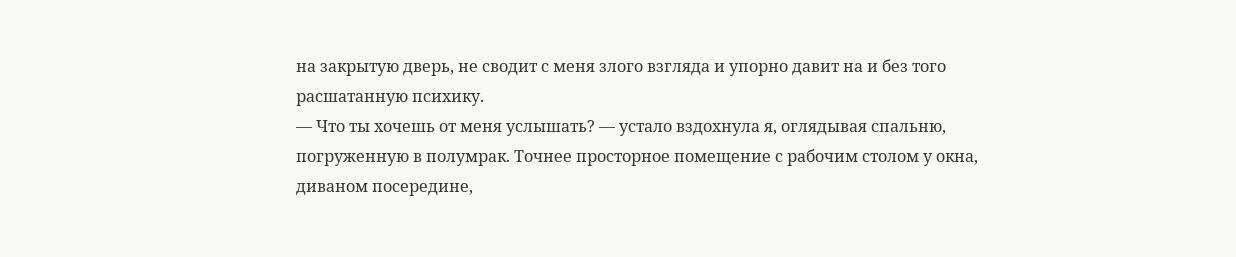на закрытую дверь, не сводит с меня злого взгляда и упорно давит на и без того расшатанную психику.
— Что ты хочешь от меня услышать? — устало вздохнула я, оглядывая спальню, погруженную в полумрак. Точнее просторное помещение с рабочим столом у окна, диваном посередине,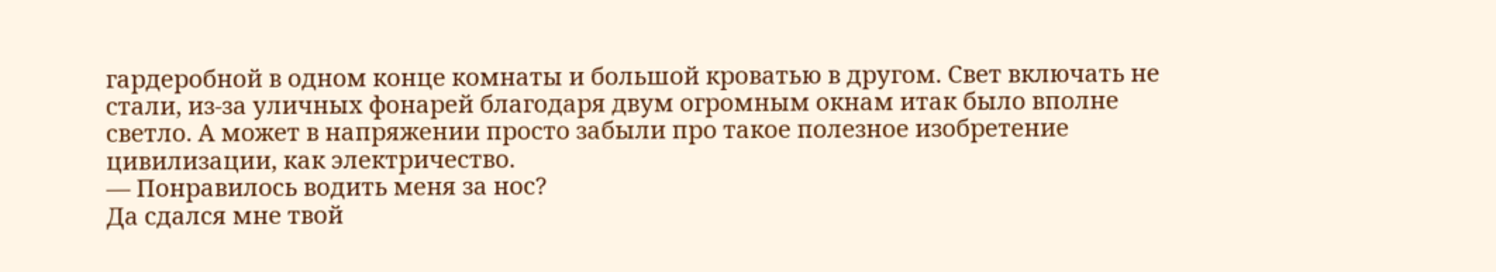гардеробной в одном конце комнаты и большой кроватью в другом. Свет включать не стали, из-за уличных фонарей благодаря двум огромным окнам итак было вполне светло. А может в напряжении просто забыли про такое полезное изобретение цивилизации, как электричество.
— Понравилось водить меня за нос?
Да сдался мне твой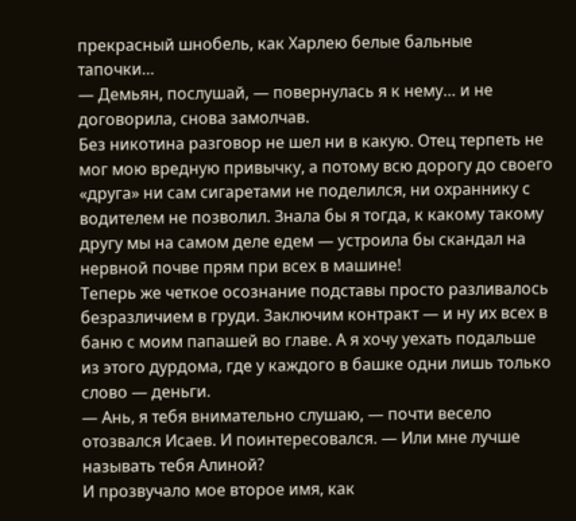прекрасный шнобель, как Харлею белые бальные тапочки…
— Демьян, послушай, — повернулась я к нему… и не договорила, снова замолчав.
Без никотина разговор не шел ни в какую. Отец терпеть не мог мою вредную привычку, а потому всю дорогу до своего «друга» ни сам сигаретами не поделился, ни охраннику с водителем не позволил. Знала бы я тогда, к какому такому другу мы на самом деле едем — устроила бы скандал на нервной почве прям при всех в машине!
Теперь же четкое осознание подставы просто разливалось безразличием в груди. Заключим контракт — и ну их всех в баню с моим папашей во главе. А я хочу уехать подальше из этого дурдома, где у каждого в башке одни лишь только слово — деньги.
— Ань, я тебя внимательно слушаю, — почти весело отозвался Исаев. И поинтересовался. — Или мне лучше называть тебя Алиной?
И прозвучало мое второе имя, как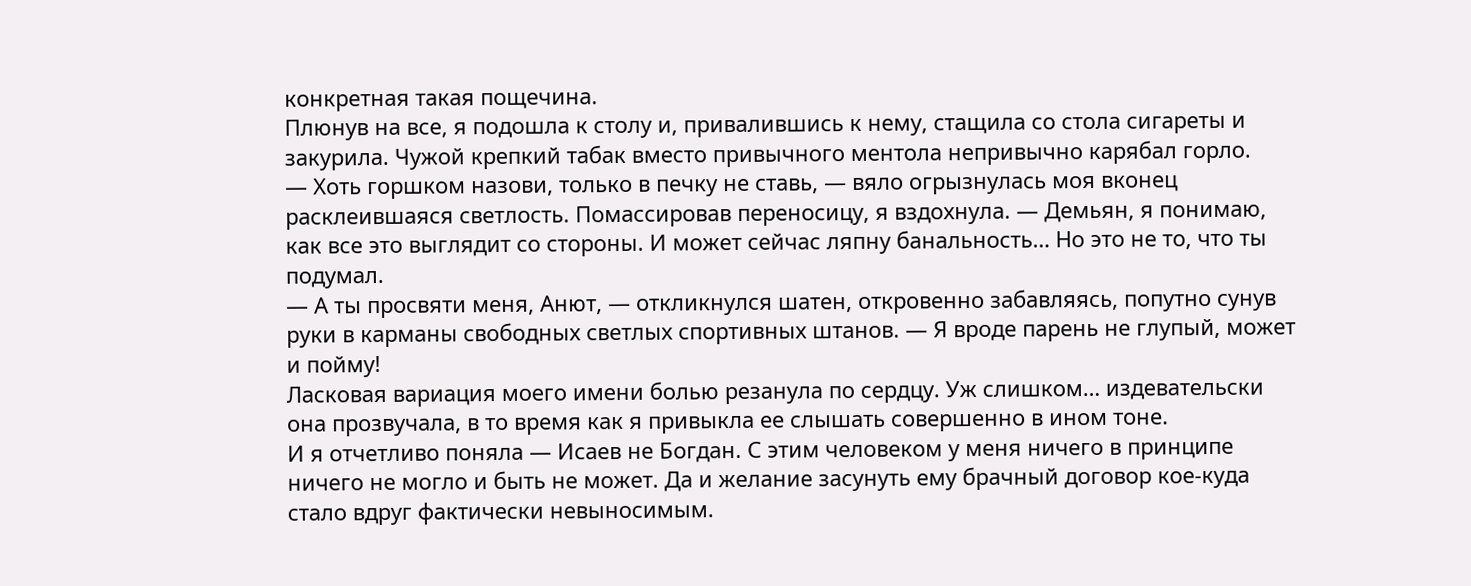конкретная такая пощечина.
Плюнув на все, я подошла к столу и, привалившись к нему, стащила со стола сигареты и закурила. Чужой крепкий табак вместо привычного ментола непривычно карябал горло.
— Хоть горшком назови, только в печку не ставь, — вяло огрызнулась моя вконец расклеившаяся светлость. Помассировав переносицу, я вздохнула. — Демьян, я понимаю, как все это выглядит со стороны. И может сейчас ляпну банальность… Но это не то, что ты подумал.
— А ты просвяти меня, Анют, — откликнулся шатен, откровенно забавляясь, попутно сунув руки в карманы свободных светлых спортивных штанов. — Я вроде парень не глупый, может и пойму!
Ласковая вариация моего имени болью резанула по сердцу. Уж слишком… издевательски она прозвучала, в то время как я привыкла ее слышать совершенно в ином тоне.
И я отчетливо поняла — Исаев не Богдан. С этим человеком у меня ничего в принципе ничего не могло и быть не может. Да и желание засунуть ему брачный договор кое-куда стало вдруг фактически невыносимым.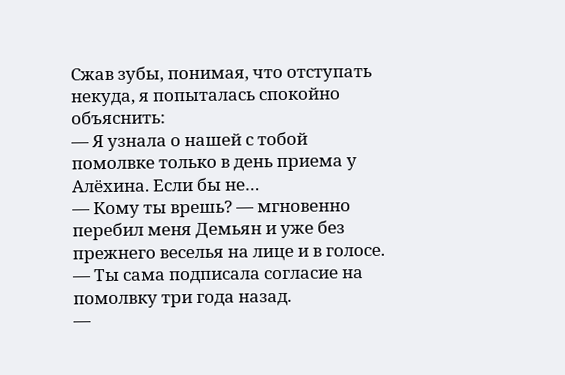Сжав зубы, понимая, что отступать некуда, я попыталась спокойно объяснить:
— Я узнала о нашей с тобой помолвке только в день приема у Алёхина. Если бы не…
— Кому ты врешь? — мгновенно перебил меня Демьян и уже без прежнего веселья на лице и в голосе. — Ты сама подписала согласие на помолвку три года назад.
—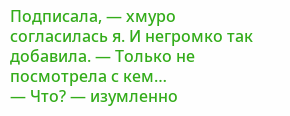Подписала, — хмуро согласилась я. И негромко так добавила. — Только не посмотрела с кем…
— Что? — изумленно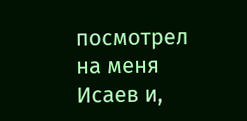посмотрел на меня Исаев и,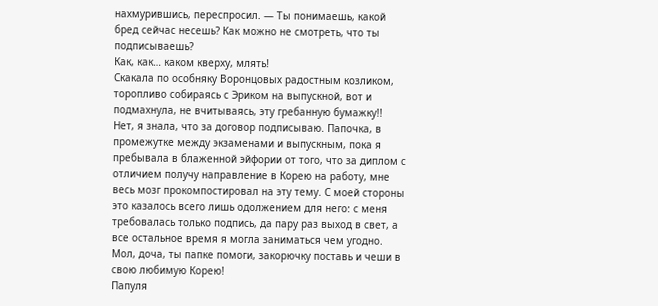нахмурившись, переспросил. — Ты понимаешь, какой бред сейчас несешь? Как можно не смотреть, что ты подписываешь?
Как, как… каком кверху, млять!
Скакала по особняку Воронцовых радостным козликом, торопливо собираясь с Эриком на выпускной, вот и подмахнула, не вчитываясь, эту гребанную бумажку!!
Нет, я знала, что за договор подписываю. Папочка, в промежутке между экзаменами и выпускным, пока я пребывала в блаженной эйфории от того, что за диплом с отличием получу направление в Корею на работу, мне весь мозг прокомпостировал на эту тему. С моей стороны это казалось всего лишь одолжением для него: с меня требовалась только подпись, да пару раз выход в свет, а все остальное время я могла заниматься чем угодно.
Мол, доча, ты папке помоги, закорючку поставь и чеши в свою любимую Корею!
Папуля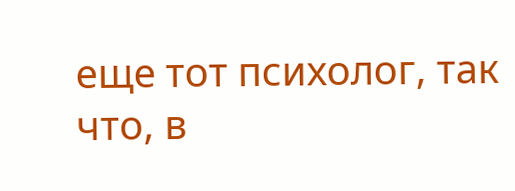еще тот психолог, так что, в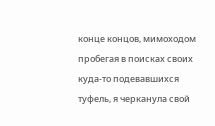конце концов, мимоходом пробегая в поисках своих куда-то подевавшихся туфель, я черканула свой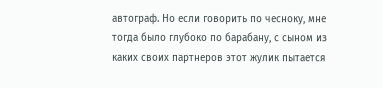автограф. Но если говорить по чесноку, мне тогда было глубоко по барабану, с сыном из каких своих партнеров этот жулик пытается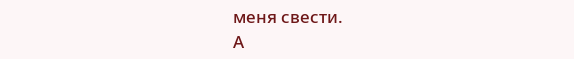меня свести.
А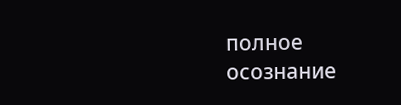полное осознание